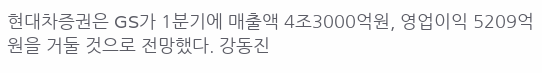현대차증권은 GS가 1분기에 매출액 4조3000억원, 영업이익 5209억원을 거둘 것으로 전망했다. 강동진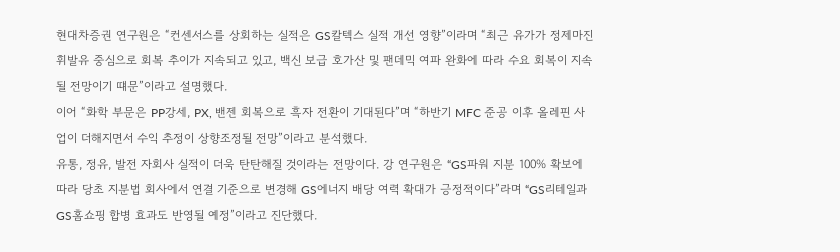현대차증권 연구원은 “컨센서스를 상회하는 실적은 GS칼텍스 실적 개선 영향”이라며 “최근 유가가 정제마진 휘발유 중심으로 회복 추이가 지속되고 있고, 백신 보급 호가산 및 팬데믹 여파 완화에 따라 수요 회복이 지속될 전망이기 떄문”이라고 설명했다.
이어 “화학 부문은 PP강세, PX, 밴젠 회복으로 흑자 전환이 기대된다”며 “하반기 MFC 준공 이후 올레핀 사업이 더해지면서 수익 추정이 상향조정될 전망”이라고 분석했다.
유통, 정유, 발전 자회사 실적이 더욱 탄탄해질 것이라는 전망이다. 강 연구원은 “GS파워 지분 100% 확보에 따라 당초 지분법 회사에서 연결 기준으로 변경해 GS에너지 배당 여력 확대가 긍정적이다”라며 “GS리테일과 GS홈쇼핑 합병 효과도 반영될 예정”이라고 진단했다.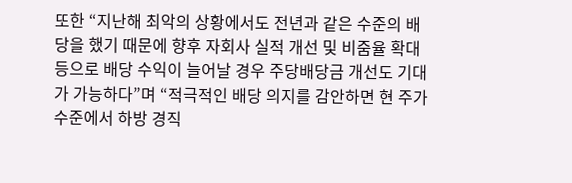또한 “지난해 최악의 상황에서도 전년과 같은 수준의 배당을 했기 때문에 향후 자회사 실적 개선 및 비줌율 확대 등으로 배당 수익이 늘어날 경우 주당배당금 개선도 기대가 가능하다”며 “적극적인 배당 의지를 감안하면 현 주가 수준에서 하방 경직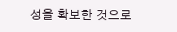성을 확보한 것으로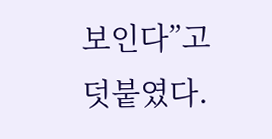보인다”고 덧붙였다.